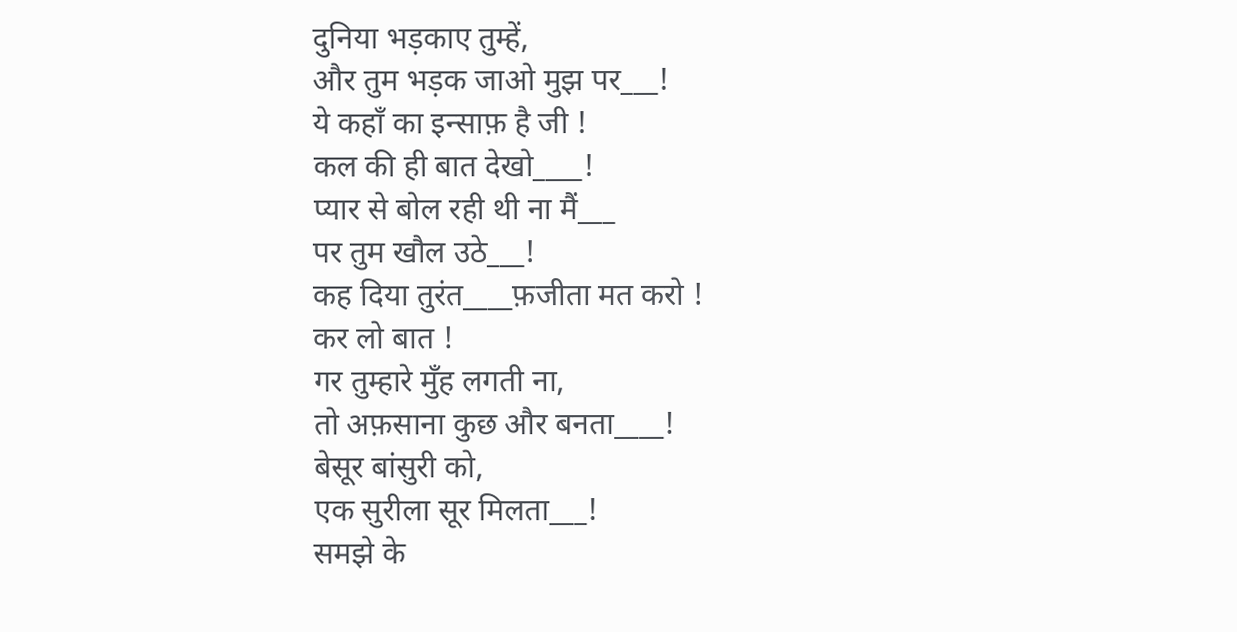दुनिया भड़काए तुम्हें,
और तुम भड़क जाओ मुझ पर___!
ये कहाँ का इन्साफ़ है जी !
कल की ही बात देखो____!
प्यार से बोल रही थी ना मैं___
पर तुम खौल उठे___!
कह दिया तुरंत____फ़जीता मत करो !
कर लो बात !
गर तुम्हारे मुँह लगती ना,
तो अफ़साना कुछ और बनता____!
बेसूर बांसुरी को,
एक सुरीला सूर मिलता___!
समझे के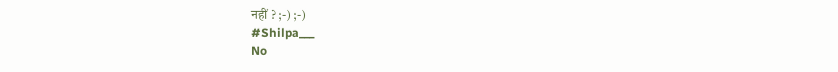नहीं ? ;-) ;-)
#Shilpa___
No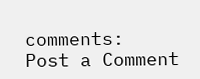comments:
Post a Comment